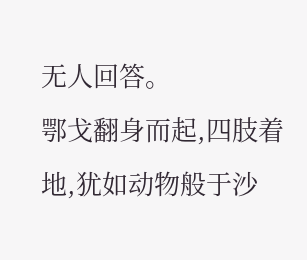无人回答。
鄂戈翻身而起,四肢着地,犹如动物般于沙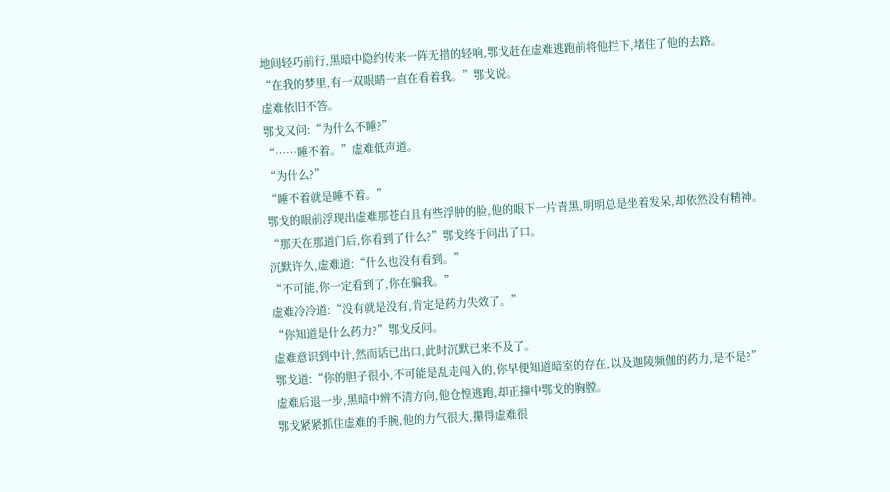地间轻巧前行,黑暗中隐约传来一阵无措的轻响,鄂戈赶在虚难逃跑前将他拦下,堵住了他的去路。
“在我的梦里,有一双眼睛一直在看着我。”鄂戈说。
虚难依旧不答。
鄂戈又问:“为什么不睡?”
“……睡不着。”虚难低声道。
“为什么?”
“睡不着就是睡不着。”
鄂戈的眼前浮现出虚难那苍白且有些浮肿的脸,他的眼下一片青黑,明明总是坐着发呆,却依然没有精神。
“那天在那道门后,你看到了什么?”鄂戈终于问出了口。
沉默许久,虚难道:“什么也没有看到。”
“不可能,你一定看到了,你在骗我。”
虚难冷冷道:“没有就是没有,肯定是药力失效了。”
“你知道是什么药力?”鄂戈反问。
虚难意识到中计,然而话已出口,此时沉默已来不及了。
鄂戈道:“你的胆子很小,不可能是乱走闯入的,你早便知道暗室的存在,以及迦陵频伽的药力,是不是?”
虚难后退一步,黑暗中辨不清方向,他仓惶逃跑,却正撞中鄂戈的胸膛。
鄂戈紧紧抓住虚难的手腕,他的力气很大,攥得虚难很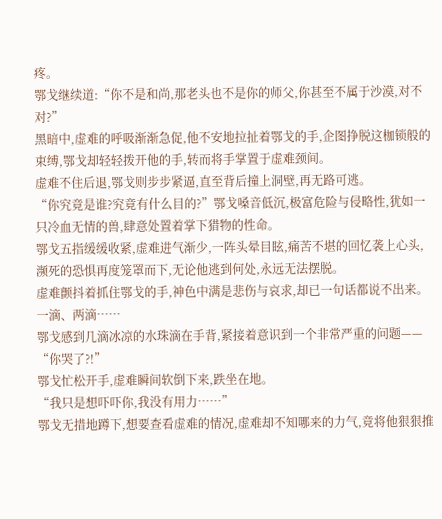疼。
鄂戈继续道:“你不是和尚,那老头也不是你的师父,你甚至不属于沙漠,对不对?”
黑暗中,虚难的呼吸渐渐急促,他不安地拉扯着鄂戈的手,企图挣脱这枷锁般的束缚,鄂戈却轻轻拨开他的手,转而将手掌置于虚难颈间。
虚难不住后退,鄂戈则步步紧逼,直至背后撞上洞壁,再无路可逃。
“你究竟是谁?究竟有什么目的?”鄂戈嗓音低沉,极富危险与侵略性,犹如一只冷血无情的兽,肆意处置着掌下猎物的性命。
鄂戈五指缓缓收紧,虚难进气渐少,一阵头晕目眩,痛苦不堪的回忆袭上心头,濒死的恐惧再度笼罩而下,无论他逃到何处,永远无法摆脱。
虚难颤抖着抓住鄂戈的手,神色中满是悲伤与哀求,却已一句话都说不出来。
一滴、两滴……
鄂戈感到几滴冰凉的水珠滴在手背,紧接着意识到一个非常严重的问题——
“你哭了?!”
鄂戈忙松开手,虚难瞬间软倒下来,跌坐在地。
“我只是想吓吓你,我没有用力……”
鄂戈无措地蹲下,想要查看虚难的情况,虚难却不知哪来的力气,竟将他狠狠推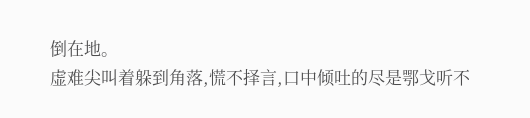倒在地。
虚难尖叫着躲到角落,慌不择言,口中倾吐的尽是鄂戈听不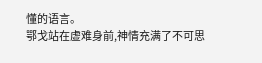懂的语言。
鄂戈站在虚难身前,神情充满了不可思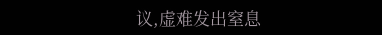议,虚难发出窒息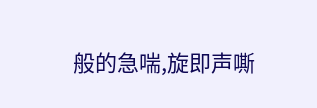般的急喘,旋即声嘶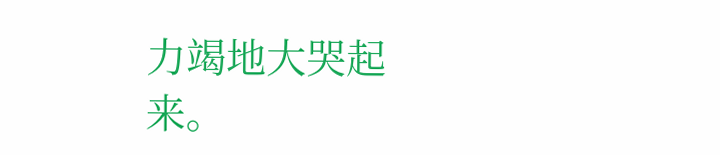力竭地大哭起来。